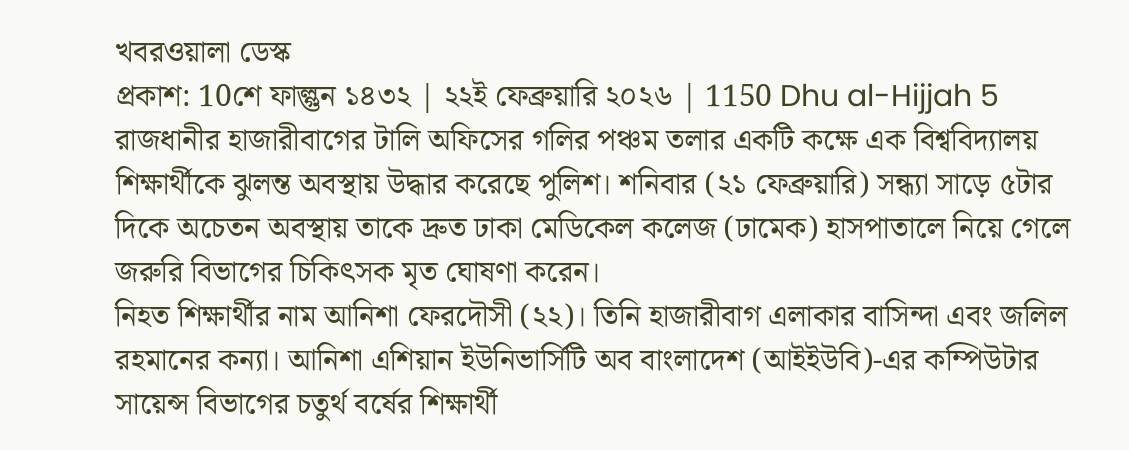খবরওয়ালা ডেস্ক
প্রকাশ: 10শে ফাল্গুন ১৪৩২ | ২২ই ফেব্রুয়ারি ২০২৬ | 1150 Dhu al-Hijjah 5
রাজধানীর হাজারীবাগের টালি অফিসের গলির পঞ্চম তলার একটি কক্ষে এক বিশ্ববিদ্যালয় শিক্ষার্থীকে ঝুলন্ত অবস্থায় উদ্ধার করেছে পুলিশ। শনিবার (২১ ফেব্রুয়ারি) সন্ধ্যা সাড়ে ৫টার দিকে অচেতন অবস্থায় তাকে দ্রুত ঢাকা মেডিকেল কলেজ (ঢামেক) হাসপাতালে নিয়ে গেলে জরুরি বিভাগের চিকিৎসক মৃত ঘোষণা করেন।
নিহত শিক্ষার্থীর নাম আনিশা ফেরদৌসী (২২)। তিনি হাজারীবাগ এলাকার বাসিন্দা এবং জলিল রহমানের কন্যা। আনিশা এশিয়ান ইউনিভার্সিটি অব বাংলাদেশ (আইইউবি)-এর কম্পিউটার সায়েন্স বিভাগের চতুর্থ বর্ষের শিক্ষার্থী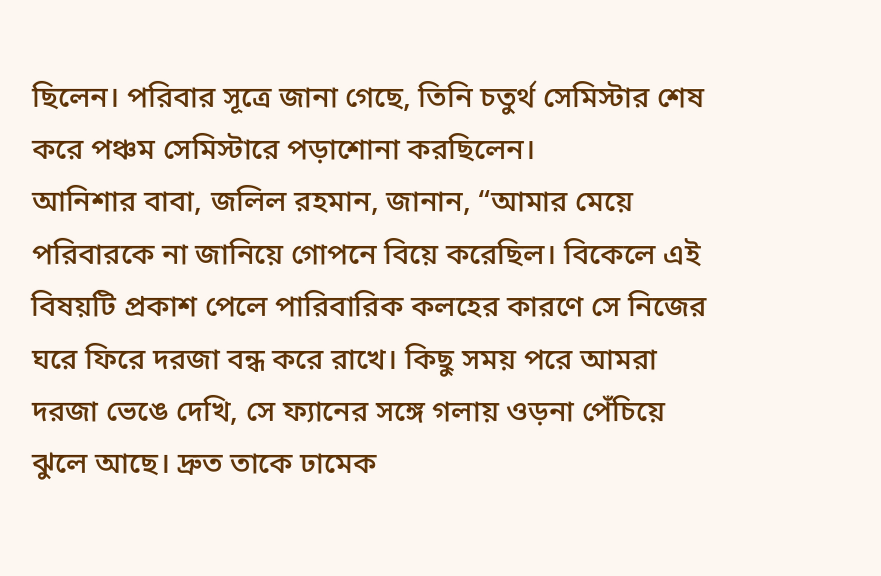ছিলেন। পরিবার সূত্রে জানা গেছে, তিনি চতুর্থ সেমিস্টার শেষ করে পঞ্চম সেমিস্টারে পড়াশোনা করছিলেন।
আনিশার বাবা, জলিল রহমান, জানান, “আমার মেয়ে পরিবারকে না জানিয়ে গোপনে বিয়ে করেছিল। বিকেলে এই বিষয়টি প্রকাশ পেলে পারিবারিক কলহের কারণে সে নিজের ঘরে ফিরে দরজা বন্ধ করে রাখে। কিছু সময় পরে আমরা দরজা ভেঙে দেখি, সে ফ্যানের সঙ্গে গলায় ওড়না পেঁচিয়ে ঝুলে আছে। দ্রুত তাকে ঢামেক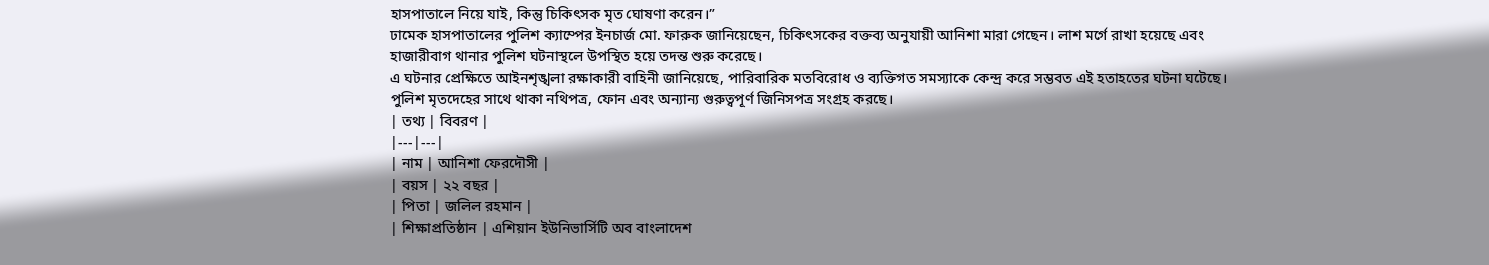হাসপাতালে নিয়ে যাই, কিন্তু চিকিৎসক মৃত ঘোষণা করেন।”
ঢামেক হাসপাতালের পুলিশ ক্যাম্পের ইনচার্জ মো. ফারুক জানিয়েছেন, চিকিৎসকের বক্তব্য অনুযায়ী আনিশা মারা গেছেন। লাশ মর্গে রাখা হয়েছে এবং হাজারীবাগ থানার পুলিশ ঘটনাস্থলে উপস্থিত হয়ে তদন্ত শুরু করেছে।
এ ঘটনার প্রেক্ষিতে আইনশৃঙ্খলা রক্ষাকারী বাহিনী জানিয়েছে, পারিবারিক মতবিরোধ ও ব্যক্তিগত সমস্যাকে কেন্দ্র করে সম্ভবত এই হতাহতের ঘটনা ঘটেছে। পুলিশ মৃতদেহের সাথে থাকা নথিপত্র, ফোন এবং অন্যান্য গুরুত্বপূর্ণ জিনিসপত্র সংগ্রহ করছে।
| তথ্য | বিবরণ |
|---|---|
| নাম | আনিশা ফেরদৌসী |
| বয়স | ২২ বছর |
| পিতা | জলিল রহমান |
| শিক্ষাপ্রতিষ্ঠান | এশিয়ান ইউনিভার্সিটি অব বাংলাদেশ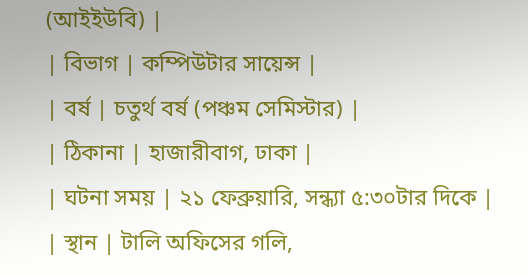(আইইউবি) |
| বিভাগ | কম্পিউটার সায়েন্স |
| বর্ষ | চতুর্থ বর্ষ (পঞ্চম সেমিস্টার) |
| ঠিকানা | হাজারীবাগ, ঢাকা |
| ঘটনা সময় | ২১ ফেব্রুয়ারি, সন্ধ্যা ৫:৩০টার দিকে |
| স্থান | টালি অফিসের গলি,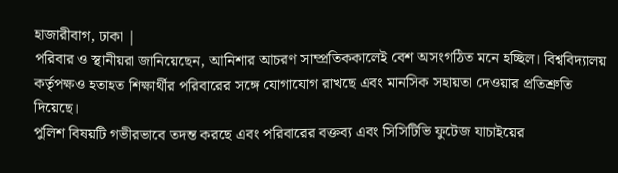হাজারীবাগ, ঢাকা |
পরিবার ও স্থানীয়রা জানিয়েছেন, আনিশার আচরণ সাম্প্রতিককালেই বেশ অসংগঠিত মনে হচ্ছিল। বিশ্ববিদ্যালয় কর্তৃপক্ষও হতাহত শিক্ষার্থীর পরিবারের সঙ্গে যোগাযোগ রাখছে এবং মানসিক সহায়তা দেওয়ার প্রতিশ্রুতি দিয়েছে।
পুলিশ বিষয়টি গভীরভাবে তদন্ত করছে এবং পরিবারের বক্তব্য এবং সিসিটিভি ফুটেজ যাচাইয়ের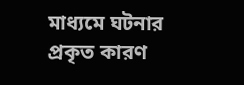মাধ্যমে ঘটনার প্রকৃত কারণ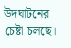উদঘাটনের চেষ্টা চলছে।